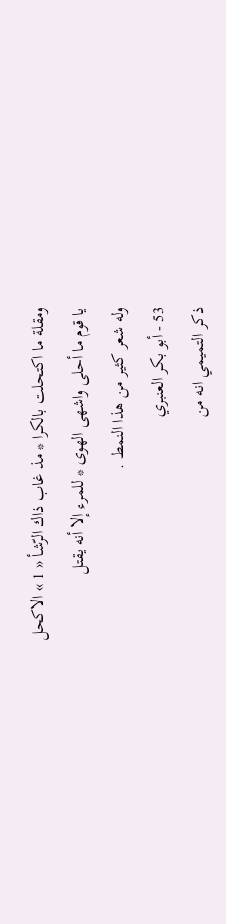ومقلة ما اكتحلت بالكرا * مذ غاب ذاك الرّشأ « 1 » الاكحل
يا قوم ما أحلى واشهى الهوى * للمرء إلا أنه يقتل
وله شعر كثير من هذا النمط .
53 - أبو بكر العنبري
ذكر التميمي انه من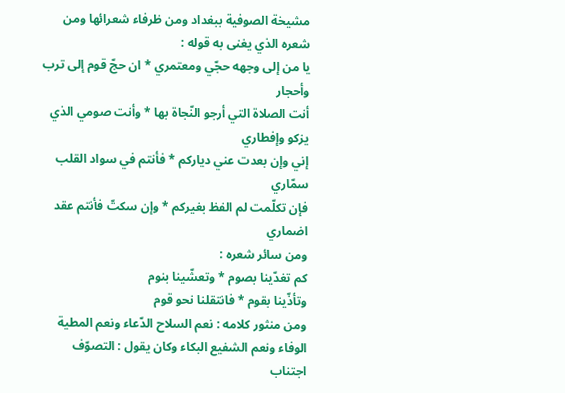مشيخة الصوفية ببغداد ومن ظرفاء شعرائها ومن شعره الذي يغنى به قوله :
يا من إلى وجهه حجّي ومعتمري * ان حجّ قوم إلى ترب وأحجار
أنت الصلاة التي أرجو النّجاة بها * وأنت صومي الذي يزكو وإفطاري
إني وإن بعدت عني دياركم * فأنتم في سواد القلب سمّاري
فإن تكلّمت لم الفظ بغيركم * وإن سكتّ فأنتم عقد اضماري
ومن سائر شعره :
كم تغدّينا بصوم * وتعشّينا بنوم
وتأذّينا بقوم * فانتقلنا نحو قوم
ومن منثور كلامه : نعم السلاح الدّعاء ونعم المطية الوفاء ونعم الشفيع البكاء وكان يقول : التصوّف اجتناب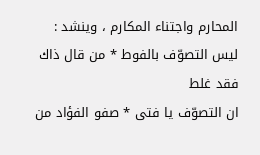المحارم واجتناء المكارم ، وينشد :
ليس التصوّف بالفوط * من قال ذاك فقد غلط
ان التصوّف يا فتى * صفو الفؤاد من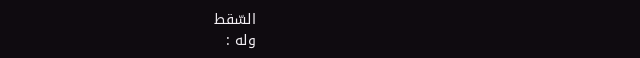السّقط
وله :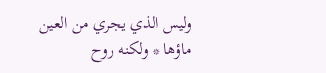وليس الذي يجري من العين ماؤها * ولكنه روح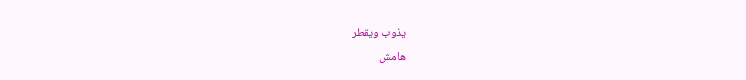يذوب ويقطر
هامش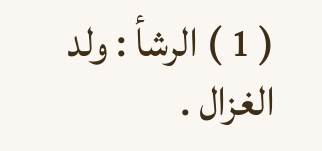( 1 ) الرشأ : ولد الغزال .